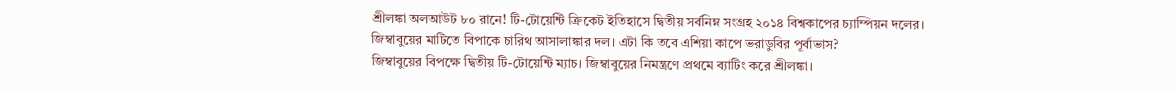শ্রীলঙ্কা অলআউট ৮০ রানে! টি-টোয়েন্টি ক্রিকেট ইতিহাসে দ্বিতীয় সর্বনিম্ন সংগ্রহ ২০১৪ বিশ্বকাপের চ্যাম্পিয়ন দলের। জিম্বাবুয়ের মাটিতে বিপাকে চারিথ আসালাঙ্কার দল। এটা কি তবে এশিয়া কাপে ভরাডুবির পূর্বাভাস?
জিম্বাবুয়ের বিপক্ষে দ্বিতীয় টি-টোয়েন্টি ম্যাচ। জিম্বাবুয়ের নিমন্ত্রণে প্রথমে ব্যাটিং করে শ্রীলঙ্কা।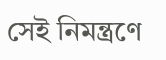সেই নিমন্ত্রণে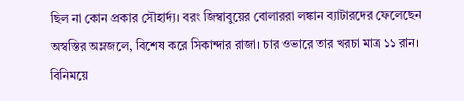ছিল না কোন প্রকার সৌহার্দ্য। বরং জিম্বাবুয়ের বোলাররা লঙ্কান ব্যাটারদের ফেলেছেন অস্বস্তির অম্লজলে, বিশেষ করে সিকান্দার রাজা। চার ওভারে তার খরচা মাত্র ১১ রান। বিনিময়ে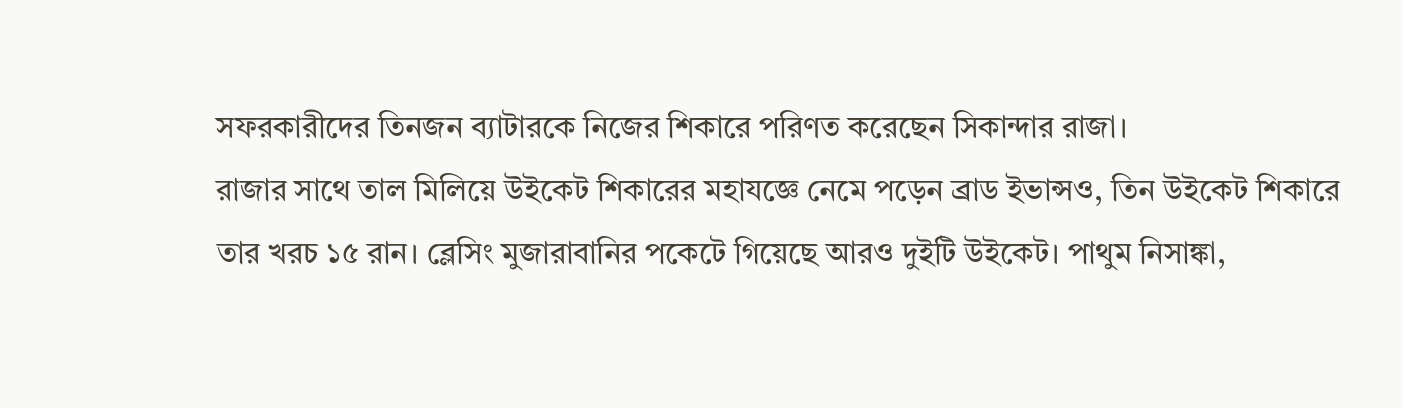সফরকারীদের তিনজন ব্যাটারকে নিজের শিকারে পরিণত করেছেন সিকান্দার রাজা।
রাজার সাথে তাল মিলিয়ে উইকেট শিকারের মহাযজ্ঞে নেমে পড়েন ব্রাড ইভান্সও, তিন উইকেট শিকারে তার খরচ ১৫ রান। ব্লেসিং মুজারাবানির পকেটে গিয়েছে আরও দুইটি উইকেট। পাথুম নিসাঙ্কা,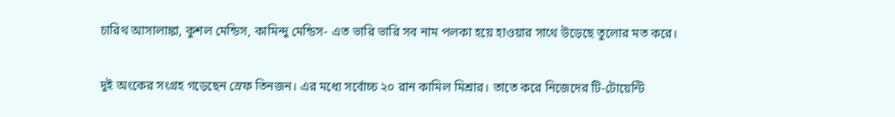চারিথ আসালাঙ্কা, কুশল মেন্ডিস, কামিন্দু মেন্ডিস- এত ভারি ভারি সব নাম পলকা হয়ে হাওয়ার সাথে উড়েছে তুলোর মত করে।

দুই অংকের সংগ্রহ গড়েছেন স্রেফ তিনজন। এর মধ্যে সর্বোচ্চ ২০ রান কামিল মিশ্রার। তাতে করে নিজেদের টি-টোয়েন্টি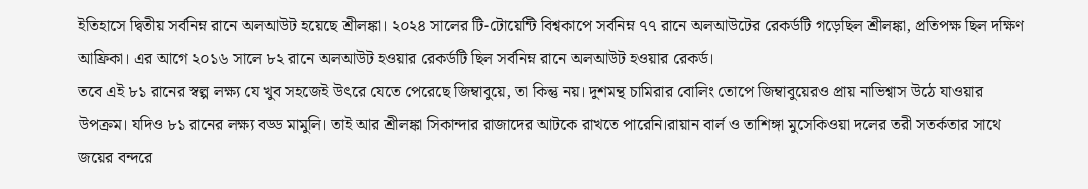ইতিহাসে দ্বিতীয় সর্বনিম্ন রানে অলআউট হয়েছে শ্রীলঙ্কা। ২০২৪ সালের টি-টোয়েন্টি বিশ্বকাপে সর্বনিম্ন ৭৭ রানে অলআউটের রেকর্ডটি গড়েছিল শ্রীলঙ্কা, প্রতিপক্ষ ছিল দক্ষিণ আফ্রিকা। এর আগে ২০১৬ সালে ৮২ রানে অলআউট হওয়ার রেকর্ডটি ছিল সর্বনিম্ন রানে অলআউট হওয়ার রেকর্ড।
তবে এই ৮১ রানের স্বল্প লক্ষ্য যে খুব সহজেই উৎরে যেতে পেরেছে জিম্বাবুয়ে, তা কিন্তু নয়। দুশমন্থ চামিরার বোলিং তোপে জিম্বাবুয়েরও প্রায় নাভিশ্বাস উঠে যাওয়ার উপক্রম। যদিও ৮১ রানের লক্ষ্য বড্ড মামুলি। তাই আর শ্রীলঙ্কা সিকান্দার রাজাদের আটকে রাখতে পারেনি।রায়ান বার্ল ও তাশিঙ্গা মুসেকিওয়া দলের তরী সতর্কতার সাথে জয়ের বন্দরে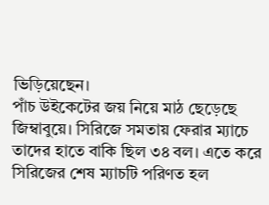ভিড়িয়েছেন।
পাঁচ উইকেটের জয় নিয়ে মাঠ ছেড়েছে জিম্বাবুয়ে। সিরিজে সমতায় ফেরার ম্যাচে তাদের হাতে বাকি ছিল ৩৪ বল। এতে করে সিরিজের শেষ ম্যাচটি পরিণত হল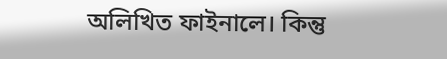অলিখিত ফাইনালে। কিন্তু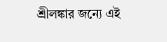শ্রীলঙ্কার জন্যে এই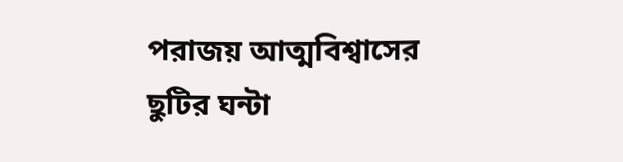পরাজয় আত্মবিশ্বাসের ছুটির ঘন্টা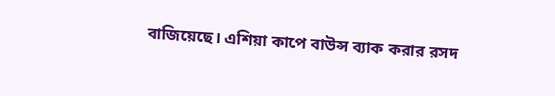বাজিয়েছে। এশিয়া কাপে বাউন্স ব্যাক করার রসদ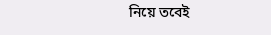নিয়ে তবেই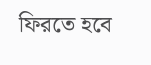ফিরতে হবে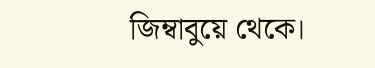জিম্বাবুয়ে থেকে।